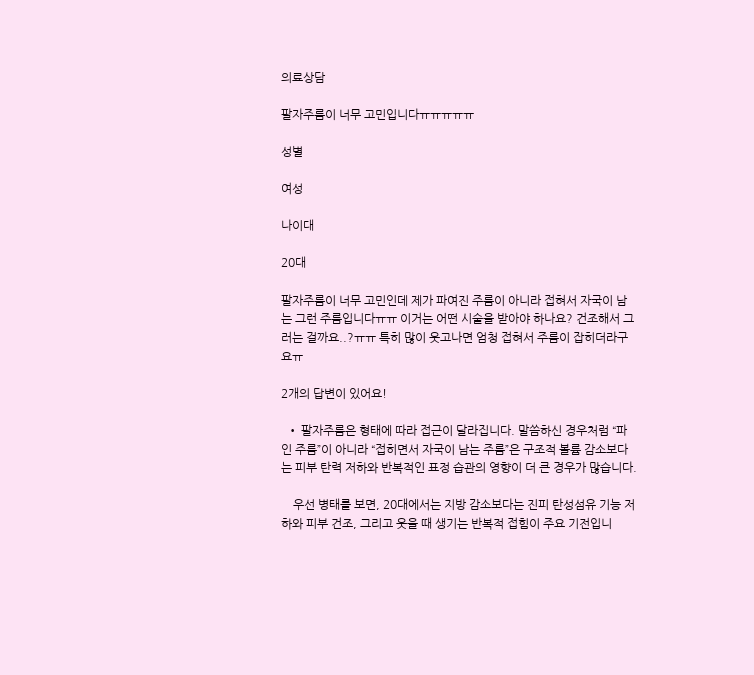의료상담

팔자주름이 너무 고민입니다ㅠㅠㅠㅠㅠ

성별

여성

나이대

20대

팔자주름이 너무 고민인데 제가 파여진 주름이 아니라 접혀서 자국이 남는 그런 주름입니다ㅠㅠ 이거는 어떤 시술을 받아야 하나요? 건조해서 그러는 걸까요..?ㅠㅠ 특히 많이 웃고나면 엄청 접혀서 주름이 잡히더라구요ㅠ

2개의 답변이 있어요!

  • 팔자주름은 형태에 따라 접근이 달라집니다. 말씀하신 경우처럼 “파인 주름”이 아니라 “접히면서 자국이 남는 주름”은 구조적 볼륨 감소보다는 피부 탄력 저하와 반복적인 표정 습관의 영향이 더 큰 경우가 많습니다.

    우선 병태를 보면, 20대에서는 지방 감소보다는 진피 탄성섬유 기능 저하와 피부 건조, 그리고 웃을 때 생기는 반복적 접힘이 주요 기전입니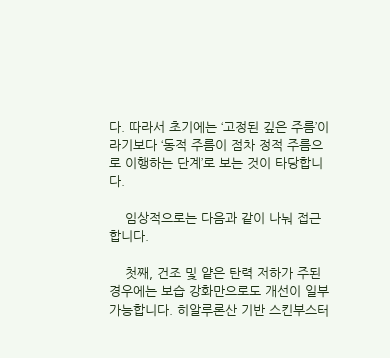다. 따라서 초기에는 ‘고정된 깊은 주름’이라기보다 ‘동적 주름이 점차 정적 주름으로 이행하는 단계’로 보는 것이 타당합니다.

    임상적으로는 다음과 같이 나눠 접근합니다.

    첫째, 건조 및 얕은 탄력 저하가 주된 경우에는 보습 강화만으로도 개선이 일부 가능합니다. 히알루론산 기반 스킨부스터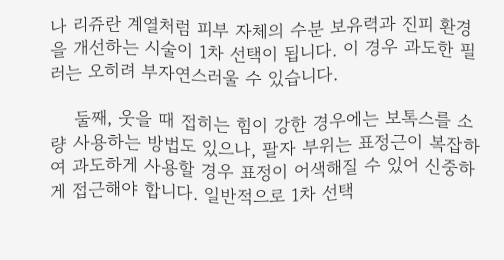나 리쥬란 계열처럼 피부 자체의 수분 보유력과 진피 환경을 개선하는 시술이 1차 선택이 됩니다. 이 경우 과도한 필러는 오히려 부자연스러울 수 있습니다.

    둘째, 웃을 때 접히는 힘이 강한 경우에는 보톡스를 소량 사용하는 방법도 있으나, 팔자 부위는 표정근이 복잡하여 과도하게 사용할 경우 표정이 어색해질 수 있어 신중하게 접근해야 합니다. 일반적으로 1차 선택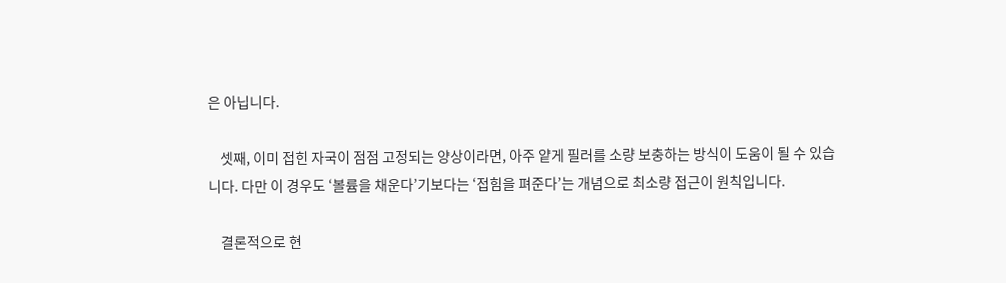은 아닙니다.

    셋째, 이미 접힌 자국이 점점 고정되는 양상이라면, 아주 얕게 필러를 소량 보충하는 방식이 도움이 될 수 있습니다. 다만 이 경우도 ‘볼륨을 채운다’기보다는 ‘접힘을 펴준다’는 개념으로 최소량 접근이 원칙입니다.

    결론적으로 현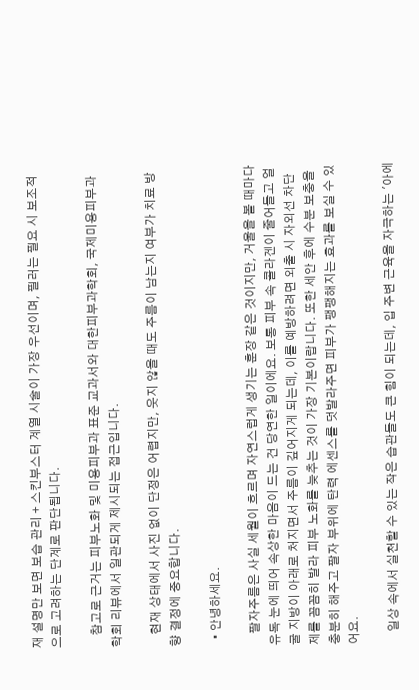재 설명만 보면 보습 관리 + 스킨부스터 계열 시술이 가장 우선이며, 필러는 필요 시 보조적으로 고려하는 단계로 판단됩니다.

    참고로 근거는 피부노화 및 미용피부과 표준 교과서와 대한피부과학회, 국제미용피부과학회 리뷰에서 일관되게 제시되는 접근입니다.

    현재 상태에서 사진 없이 단정은 어렵지만, 웃지 않을 때도 주름이 남는지 여부가 치료 방향 결정에 중요합니다.

  • 안녕하세요.

    팔자주름은 사실 세월이 흐르며 자연스럽게 생기는 훈장 같은 것이지만, 거울을 볼 때마다 유독 눈에 띄어 속상한 마음이 드는 건 당연한 일이에요. 보통 피부 속 콜라겐이 줄어들고 얼굴 지방이 아래로 처지면서 주름이 깊어지게 되는데, 이를 예방하려면 외출 시 자외선 차단제를 꼼꼼히 발라 피부 노화를 늦추는 것이 가장 기본이랍니다. 또한 세안 후에 수분 보충을 충분히 해주고 팔자 부위에 탄력 에센스를 덧발라주면 피부가 팽팽해지는 효과를 보실 수 있어요.

    일상 속에서 실천할 수 있는 작은 습관들도 큰 힘이 되는데, 입 주변 근육을 자극하는 '아에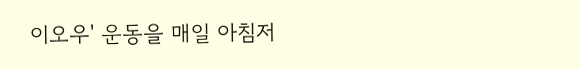이오우' 운동을 매일 아침저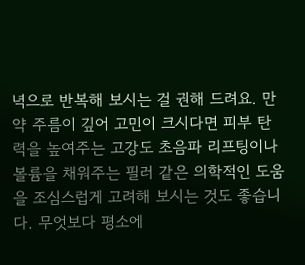녁으로 반복해 보시는 걸 권해 드려요. 만약 주름이 깊어 고민이 크시다면 피부 탄력을 높여주는 고강도 초음파 리프팅이나 볼륨을 채워주는 필러 같은 의학적인 도움을 조심스럽게 고려해 보시는 것도 좋습니다. 무엇보다 평소에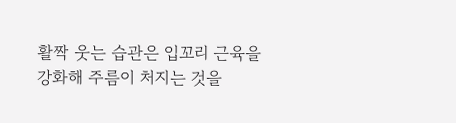활짝 웃는 습관은 입꼬리 근육을 강화해 주름이 처지는 것을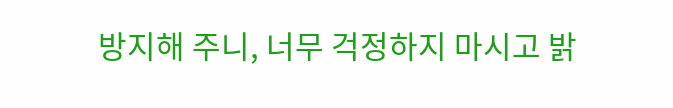방지해 주니, 너무 걱정하지 마시고 밝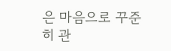은 마음으로 꾸준히 관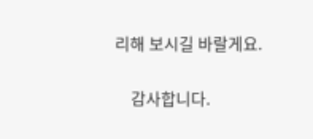리해 보시길 바랄게요.

    감사합니다.